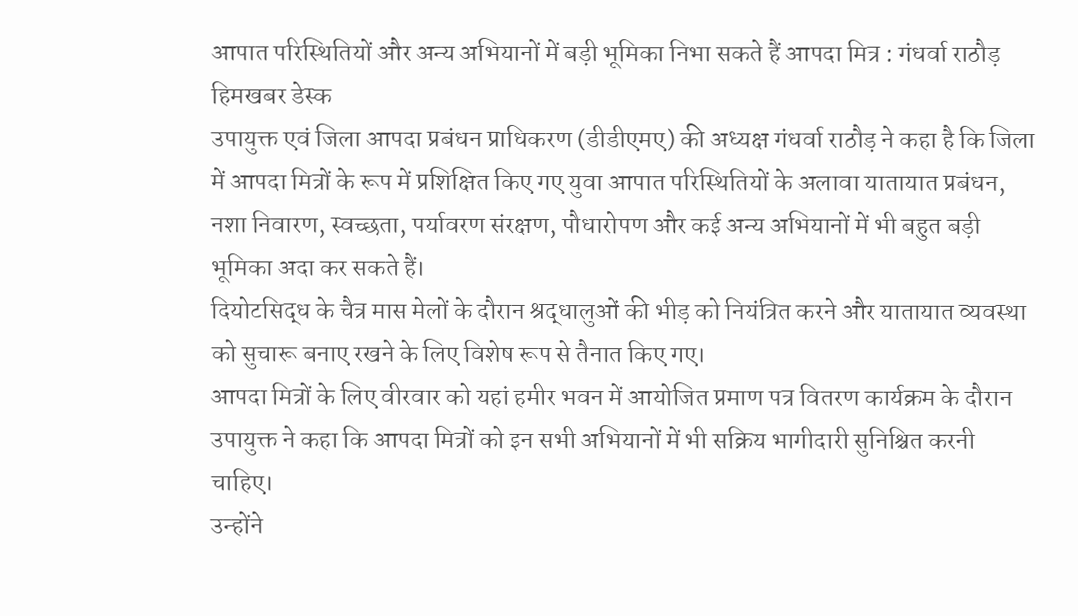आपात परिस्थितियों और अन्य अभियानों में बड़ी भूमिका निभा सकते हैं आपदा मित्र : गंधर्वा राठौड़
हिमखबर डेस्क
उपायुक्त एवं जिला आपदा प्रबंधन प्राधिकरण (डीडीएमए) की अध्यक्ष गंधर्वा राठौड़ ने कहा है कि जिला में आपदा मित्रों के रूप में प्रशिक्षित किए गए युवा आपात परिस्थितियों के अलावा यातायात प्रबंधन, नशा निवारण, स्वच्छता, पर्यावरण संरक्षण, पौधारोपण और कई अन्य अभियानों में भी बहुत बड़ी भूमिका अदा कर सकते हैं।
दियोटसिद्ध के चैत्र मास मेलों के दौरान श्रद्धालुओं की भीड़ को नियंत्रित करने और यातायात व्यवस्था को सुचारू बनाए रखने के लिए विशेष रूप से तैनात किए गए।
आपदा मित्रों के लिए वीरवार को यहां हमीर भवन में आयोजित प्रमाण पत्र वितरण कार्यक्रम के दौरान उपायुक्त ने कहा कि आपदा मित्रों को इन सभी अभियानों में भी सक्रिय भागीदारी सुनिश्चित करनी चाहिए।
उन्होंने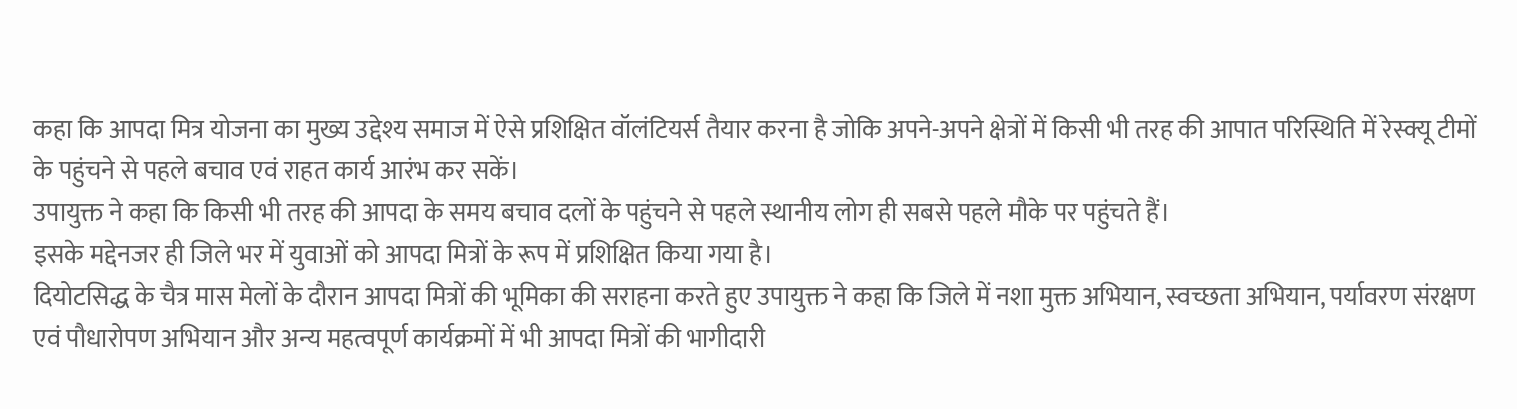कहा कि आपदा मित्र योजना का मुख्य उद्देश्य समाज में ऐसे प्रशिक्षित वॉलंटियर्स तैयार करना है जोकि अपने-अपने क्षेत्रों में किसी भी तरह की आपात परिस्थिति में रेस्क्यू टीमों के पहुंचने से पहले बचाव एवं राहत कार्य आरंभ कर सकें।
उपायुक्त ने कहा कि किसी भी तरह की आपदा के समय बचाव दलों के पहुंचने से पहले स्थानीय लोग ही सबसे पहले मौके पर पहुंचते हैं।
इसके मद्देनजर ही जिले भर में युवाओं को आपदा मित्रों के रूप में प्रशिक्षित किया गया है।
दियोटसिद्ध के चैत्र मास मेलों के दौरान आपदा मित्रों की भूमिका की सराहना करते हुए उपायुक्त ने कहा कि जिले में नशा मुक्त अभियान, स्वच्छता अभियान, पर्यावरण संरक्षण एवं पौधारोपण अभियान और अन्य महत्वपूर्ण कार्यक्रमों में भी आपदा मित्रों की भागीदारी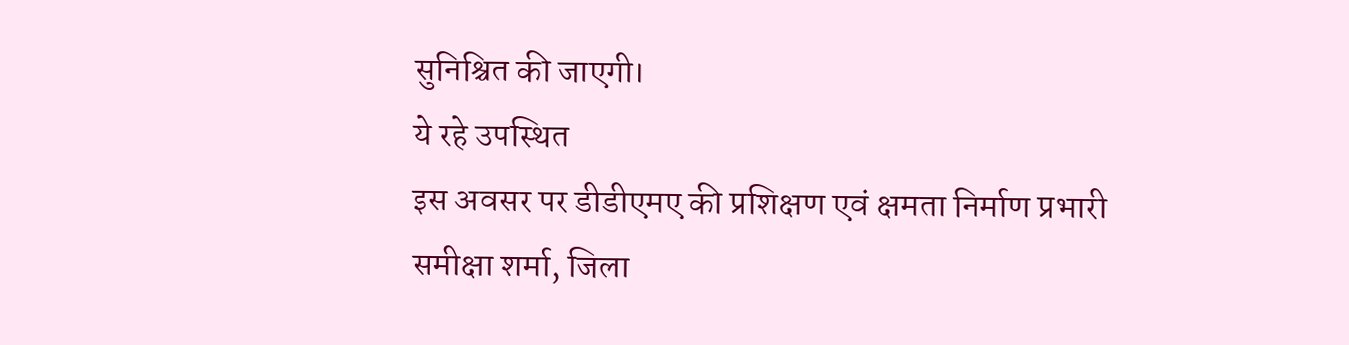सुनिश्चित की जाएगी।
ये रहे उपस्थित
इस अवसर पर डीडीएमए की प्रशिक्षण एवं क्षमता निर्माण प्रभारी समीक्षा शर्मा, जिला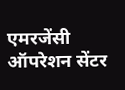एमरजेंसी ऑपरेशन सेंटर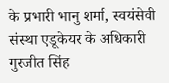के प्रभारी भानु शर्मा, स्वयंसेवी संस्था एडूकेयर के अधिकारी गुरजीत सिंह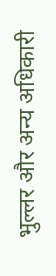भुल्लर और अन्य अधिकारी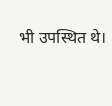भी उपस्थित थे।